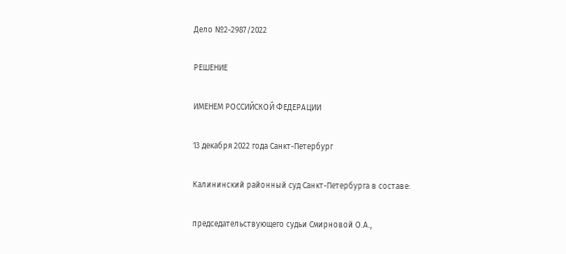Дело №2-2987/2022

РЕШЕНИЕ

ИМЕНЕМ РОССИЙСКОЙ ФЕДЕРАЦИИ

13 декабря 2022 года Санкт-Петербург

Калининский районный суд Санкт-Петербурга в составе:

председательствующего судьи Смирновой О.А.,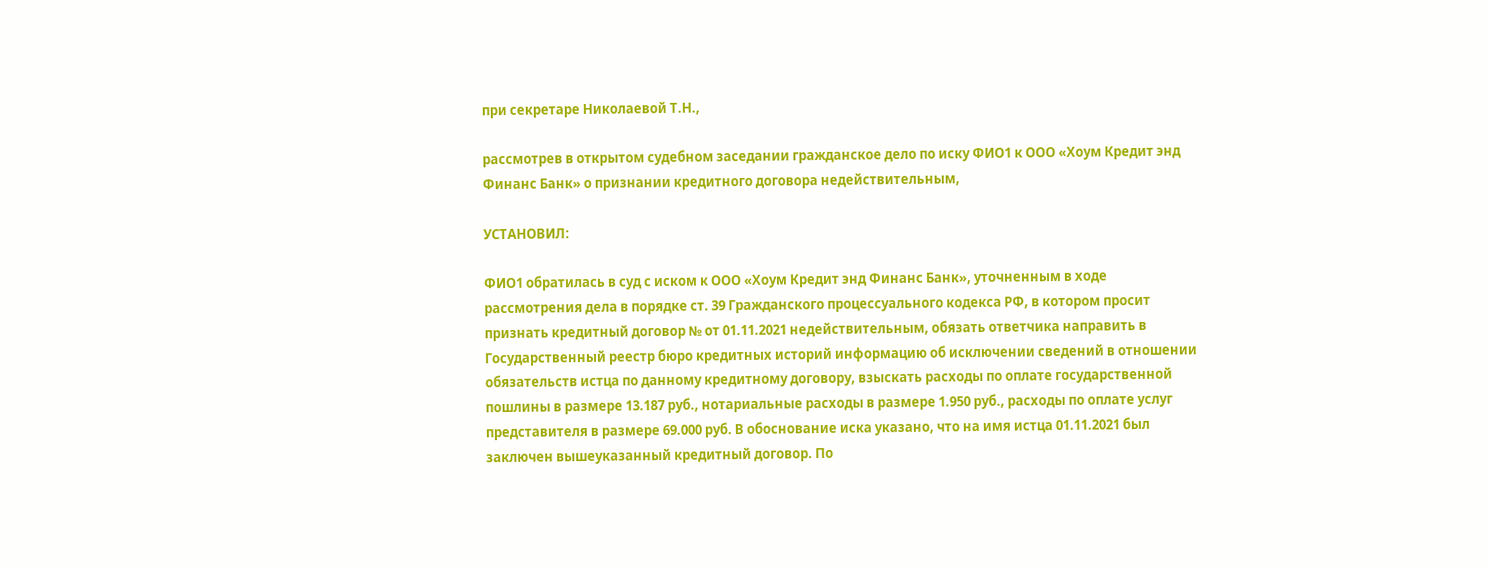при секретаре Николаевой Т.Н.,

рассмотрев в открытом судебном заседании гражданское дело по иску ФИО1 к ООО «Хоум Кредит энд Финанс Банк» о признании кредитного договора недействительным,

УСТАНОВИЛ:

ФИО1 обратилась в суд с иском к ООО «Хоум Кредит энд Финанс Банк», уточненным в ходе рассмотрения дела в порядке ст. 39 Гражданского процессуального кодекса РФ, в котором просит признать кредитный договор № от 01.11.2021 недействительным, обязать ответчика направить в Государственный реестр бюро кредитных историй информацию об исключении сведений в отношении обязательств истца по данному кредитному договору, взыскать расходы по оплате государственной пошлины в размере 13.187 руб., нотариальные расходы в размере 1.950 руб., расходы по оплате услуг представителя в размере 69.000 руб. В обоснование иска указано, что на имя истца 01.11.2021 был заключен вышеуказанный кредитный договор. По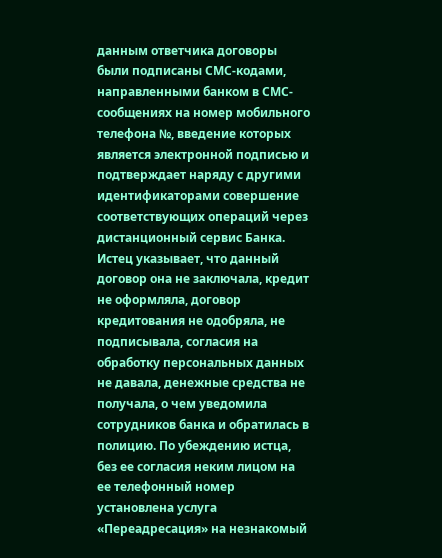данным ответчика договоры были подписаны СМС-кодами, направленными банком в СМС-сообщениях на номер мобильного телефона №, введение которых является электронной подписью и подтверждает наряду с другими идентификаторами совершение соответствующих операций через дистанционный сервис Банка. Истец указывает, что данный договор она не заключала, кредит не оформляла, договор кредитования не одобряла, не подписывала, согласия на обработку персональных данных не давала, денежные средства не получала, о чем уведомила сотрудников банка и обратилась в полицию. По убеждению истца, без ее согласия неким лицом на ее телефонный номер установлена услуга «Переадресация» на незнакомый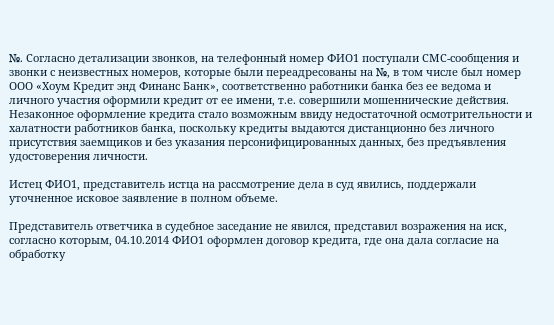№. Согласно детализации звонков, на телефонный номер ФИО1 поступали СМС-сообщения и звонки с неизвестных номеров, которые были переадресованы на №, в том числе был номер ООО «Хоум Кредит энд Финанс Банк», соответственно работники банка без ее ведома и личного участия оформили кредит от ее имени, т.е. совершили мошеннические действия. Незаконное оформление кредита стало возможным ввиду недостаточной осмотрительности и халатности работников банка, поскольку кредиты выдаются дистанционно без личного присутствия заемщиков и без указания персонифицированных данных, без предъявления удостоверения личности.

Истец ФИО1, представитель истца на рассмотрение дела в суд явились, поддержали уточненное исковое заявление в полном объеме.

Представитель ответчика в судебное заседание не явился, представил возражения на иск, согласно которым, 04.10.2014 ФИО1 оформлен договор кредита, где она дала согласие на обработку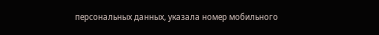персональных данных, указала номер мобильного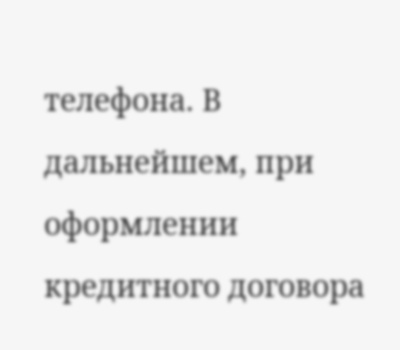телефона. В дальнейшем, при оформлении кредитного договора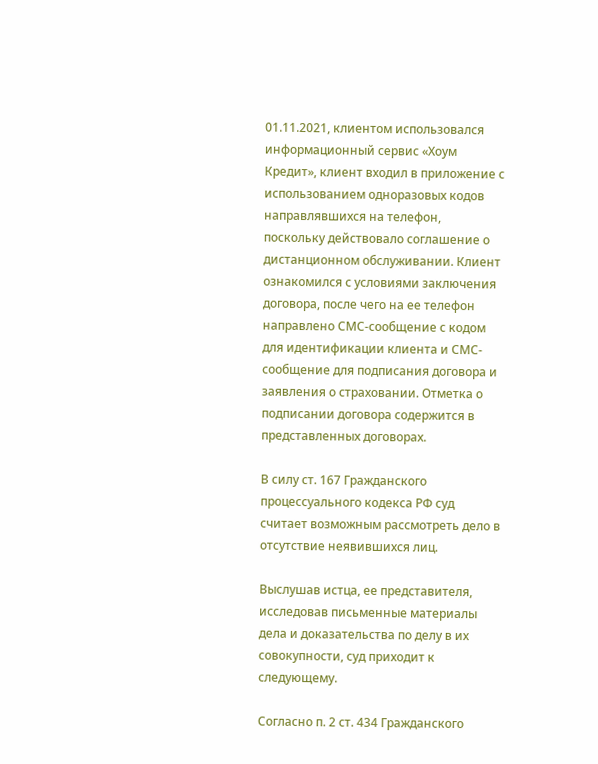01.11.2021, клиентом использовался информационный сервис «Хоум Кредит», клиент входил в приложение с использованием одноразовых кодов направлявшихся на телефон, поскольку действовало соглашение о дистанционном обслуживании. Клиент ознакомился с условиями заключения договора, после чего на ее телефон направлено СМС-сообщение с кодом для идентификации клиента и СМС-сообщение для подписания договора и заявления о страховании. Отметка о подписании договора содержится в представленных договорах.

В силу ст. 167 Гражданского процессуального кодекса РФ суд считает возможным рассмотреть дело в отсутствие неявившихся лиц.

Выслушав истца, ее представителя, исследовав письменные материалы дела и доказательства по делу в их совокупности, суд приходит к следующему.

Согласно п. 2 ст. 434 Гражданского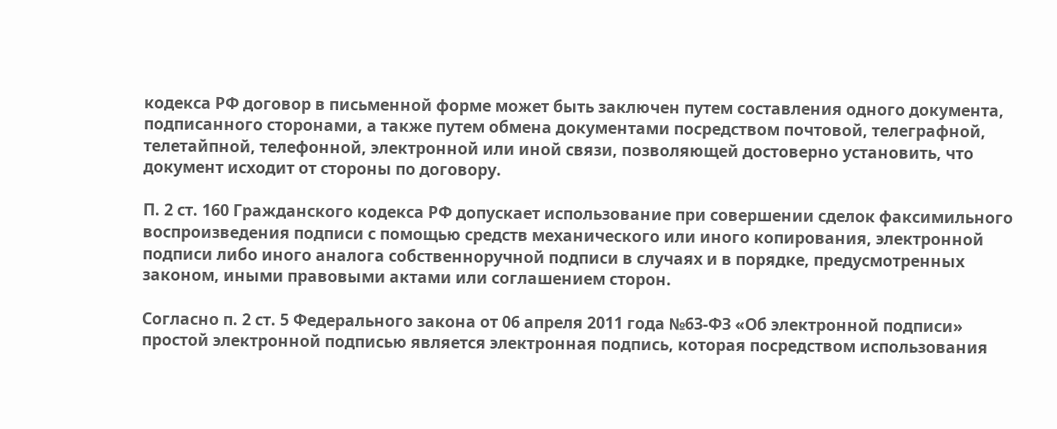кодекса РФ договор в письменной форме может быть заключен путем составления одного документа, подписанного сторонами, а также путем обмена документами посредством почтовой, телеграфной, телетайпной, телефонной, электронной или иной связи, позволяющей достоверно установить, что документ исходит от стороны по договору.

П. 2 ст. 160 Гражданского кодекса РФ допускает использование при совершении сделок факсимильного воспроизведения подписи с помощью средств механического или иного копирования, электронной подписи либо иного аналога собственноручной подписи в случаях и в порядке, предусмотренных законом, иными правовыми актами или соглашением сторон.

Согласно п. 2 ст. 5 Федерального закона от 06 апреля 2011 года №63-ФЗ «Об электронной подписи» простой электронной подписью является электронная подпись, которая посредством использования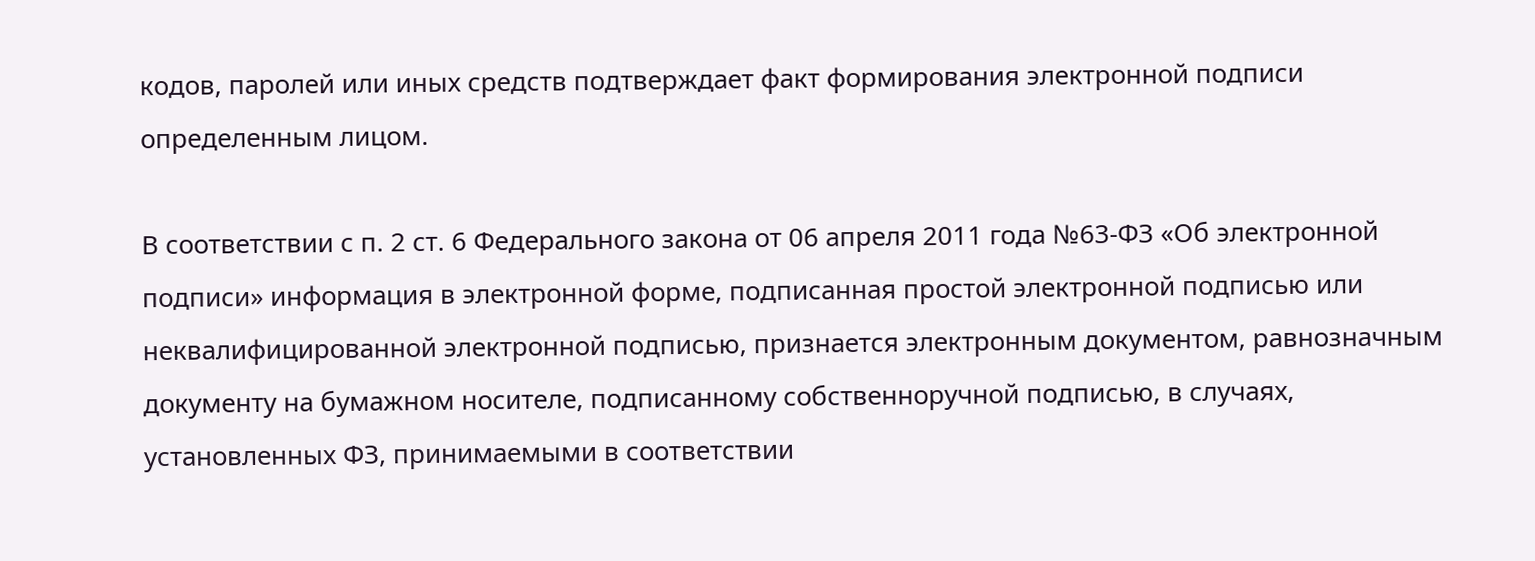кодов, паролей или иных средств подтверждает факт формирования электронной подписи определенным лицом.

В соответствии с п. 2 ст. 6 Федерального закона от 06 апреля 2011 года №63-ФЗ «Об электронной подписи» информация в электронной форме, подписанная простой электронной подписью или неквалифицированной электронной подписью, признается электронным документом, равнозначным документу на бумажном носителе, подписанному собственноручной подписью, в случаях, установленных ФЗ, принимаемыми в соответствии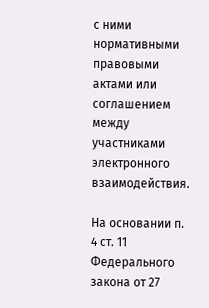с ними нормативными правовыми актами или соглашением между участниками электронного взаимодействия.

На основании п. 4 ст. 11 Федерального закона от 27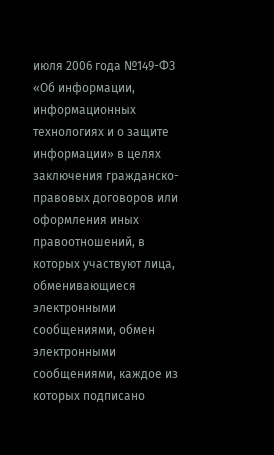июля 2006 года №149-ФЗ «Об информации, информационных технологиях и о защите информации» в целях заключения гражданско-правовых договоров или оформления иных правоотношений, в которых участвуют лица, обменивающиеся электронными сообщениями, обмен электронными сообщениями, каждое из которых подписано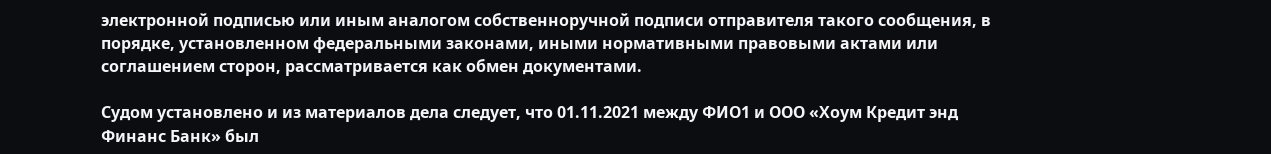электронной подписью или иным аналогом собственноручной подписи отправителя такого сообщения, в порядке, установленном федеральными законами, иными нормативными правовыми актами или соглашением сторон, рассматривается как обмен документами.

Судом установлено и из материалов дела следует, что 01.11.2021 между ФИО1 и ООО «Хоум Кредит энд Финанс Банк» был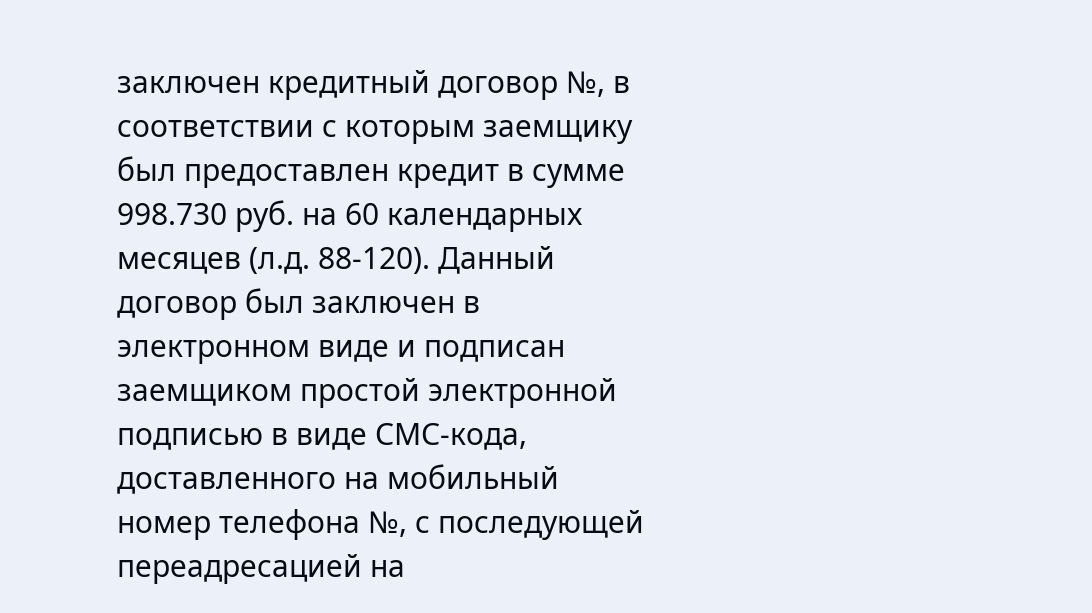заключен кредитный договор №, в соответствии с которым заемщику был предоставлен кредит в сумме 998.730 руб. на 60 календарных месяцев (л.д. 88-120). Данный договор был заключен в электронном виде и подписан заемщиком простой электронной подписью в виде СМС-кода, доставленного на мобильный номер телефона №, с последующей переадресацией на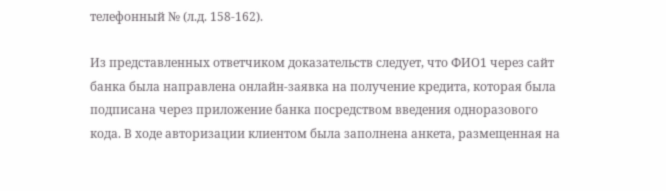телефонный № (л.д. 158-162).

Из представленных ответчиком доказательств следует, что ФИО1 через сайт банка была направлена онлайн-заявка на получение кредита, которая была подписана через приложение банка посредством введения одноразового кода. В ходе авторизации клиентом была заполнена анкета, размещенная на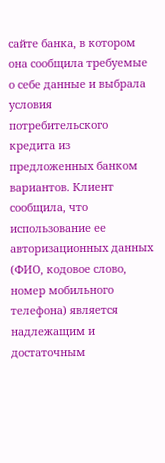сайте банка, в котором она сообщила требуемые о себе данные и выбрала условия потребительского кредита из предложенных банком вариантов. Клиент сообщила, что использование ее авторизационных данных (ФИО, кодовое слово, номер мобильного телефона) является надлежащим и достаточным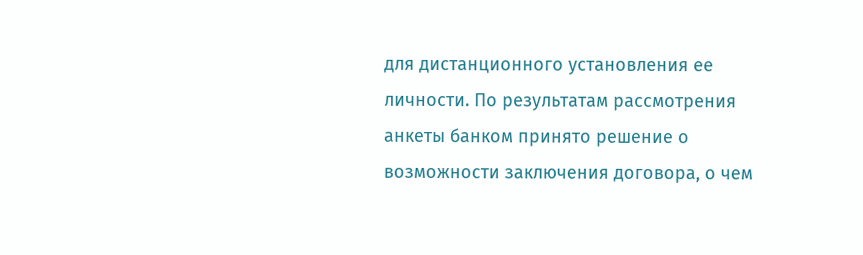для дистанционного установления ее личности. По результатам рассмотрения анкеты банком принято решение о возможности заключения договора, о чем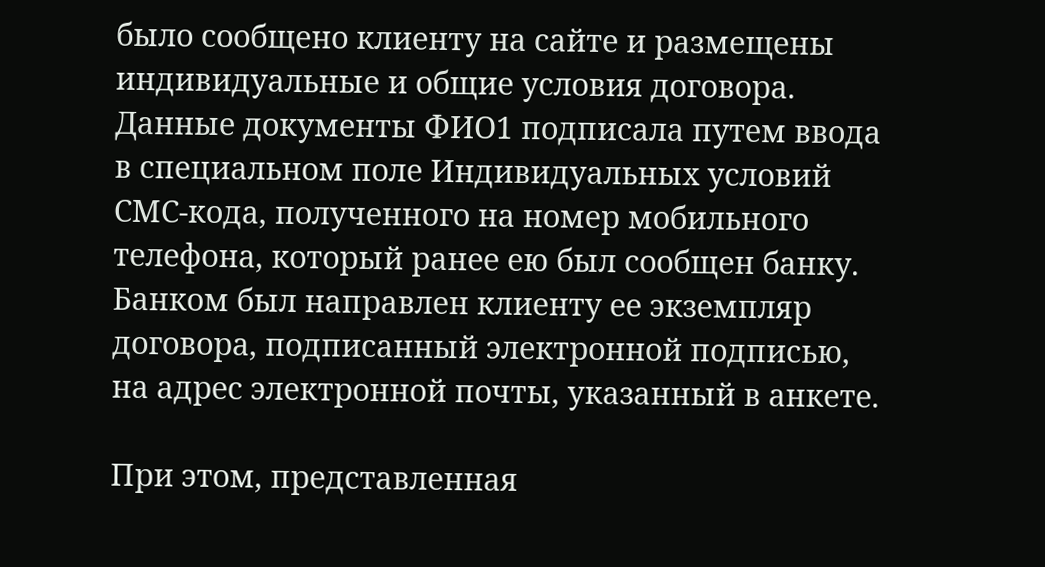было сообщено клиенту на сайте и размещены индивидуальные и общие условия договора. Данные документы ФИО1 подписала путем ввода в специальном поле Индивидуальных условий СМС-кода, полученного на номер мобильного телефона, который ранее ею был сообщен банку. Банком был направлен клиенту ее экземпляр договора, подписанный электронной подписью, на адрес электронной почты, указанный в анкете.

При этом, представленная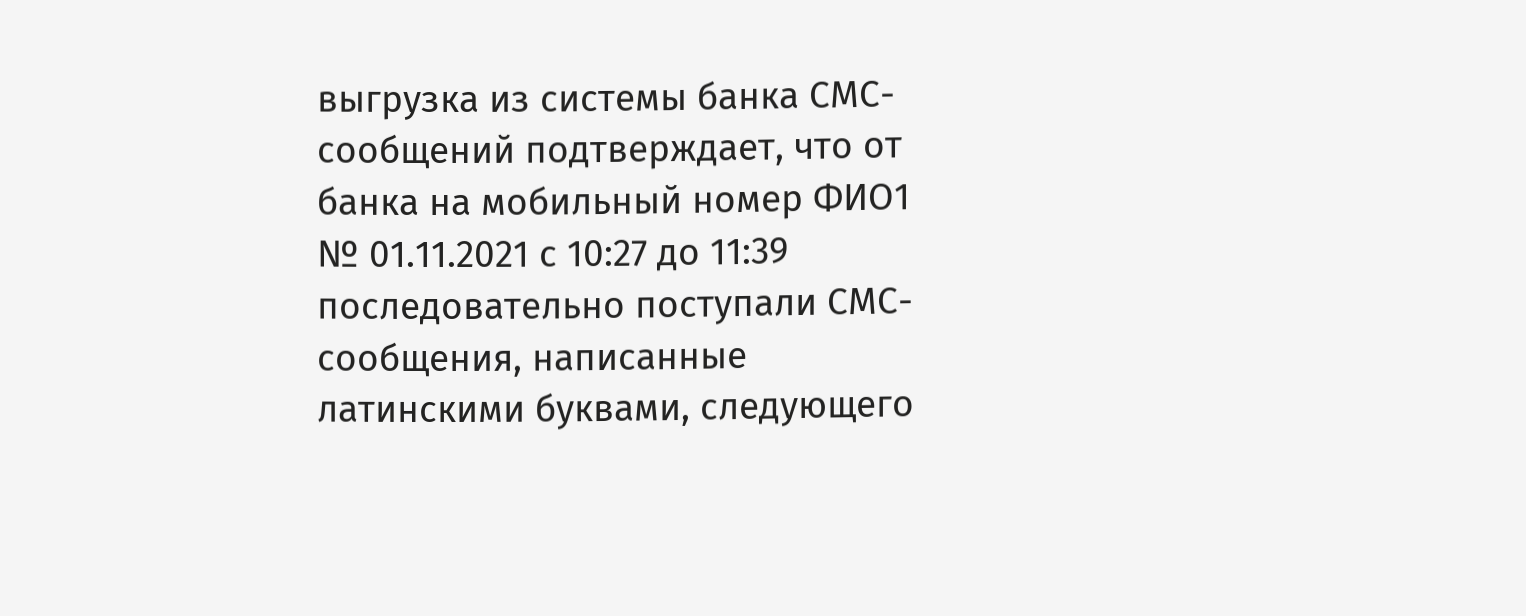выгрузка из системы банка СМС-сообщений подтверждает, что от банка на мобильный номер ФИО1 № 01.11.2021 с 10:27 до 11:39 последовательно поступали СМС-сообщения, написанные латинскими буквами, следующего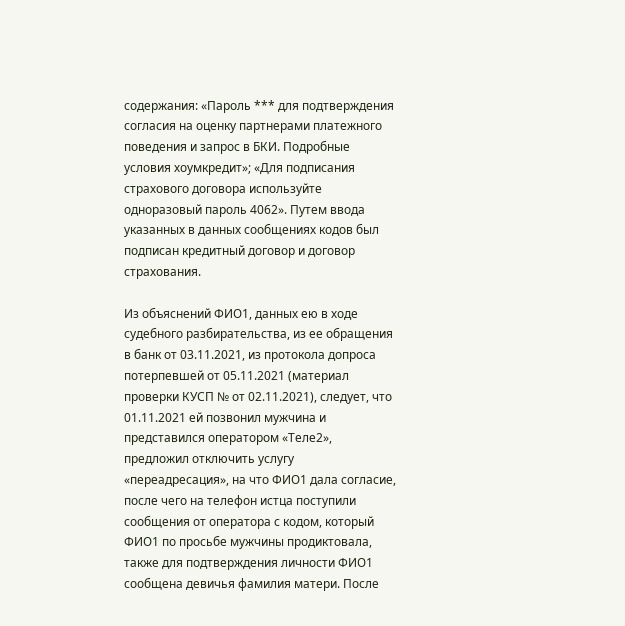содержания: «Пароль *** для подтверждения согласия на оценку партнерами платежного поведения и запрос в БКИ. Подробные условия хоумкредит»; «Для подписания страхового договора используйте одноразовый пароль 4062». Путем ввода указанных в данных сообщениях кодов был подписан кредитный договор и договор страхования.

Из объяснений ФИО1, данных ею в ходе судебного разбирательства, из ее обращения в банк от 03.11.2021, из протокола допроса потерпевшей от 05.11.2021 (материал проверки КУСП № от 02.11.2021), следует, что 01.11.2021 ей позвонил мужчина и представился оператором «Теле2», предложил отключить услугу «переадресация», на что ФИО1 дала согласие, после чего на телефон истца поступили сообщения от оператора с кодом, который ФИО1 по просьбе мужчины продиктовала, также для подтверждения личности ФИО1 сообщена девичья фамилия матери. После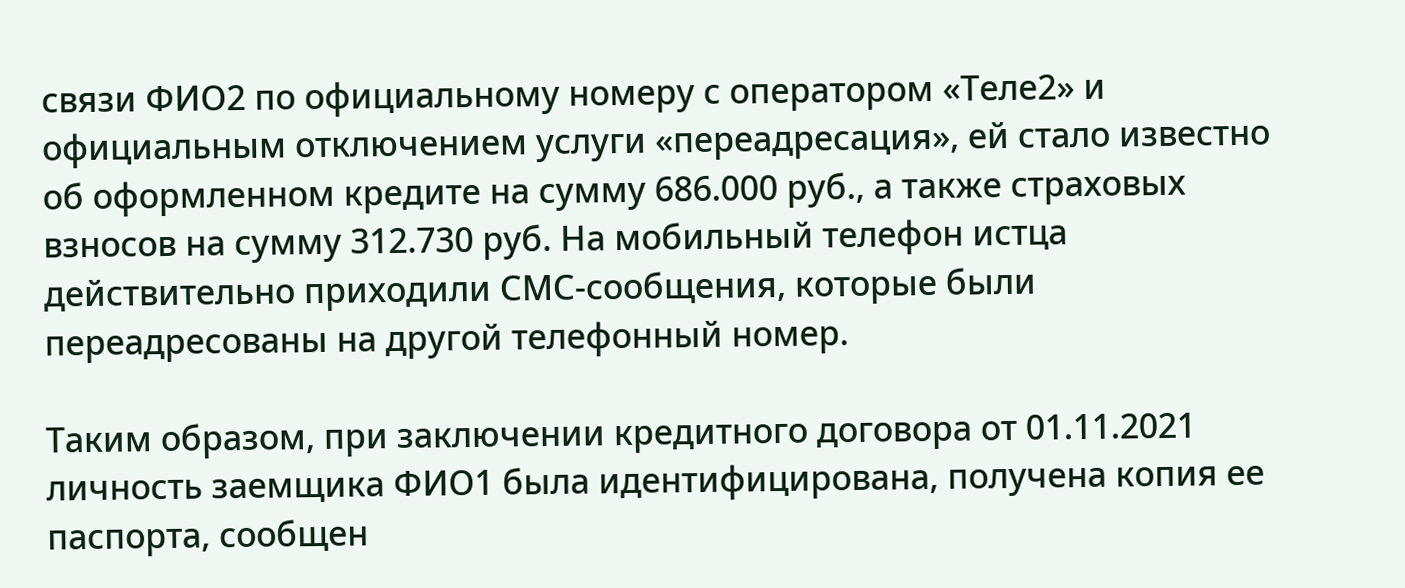связи ФИО2 по официальному номеру с оператором «Теле2» и официальным отключением услуги «переадресация», ей стало известно об оформленном кредите на сумму 686.000 руб., а также страховых взносов на сумму 312.730 руб. На мобильный телефон истца действительно приходили СМС-сообщения, которые были переадресованы на другой телефонный номер.

Таким образом, при заключении кредитного договора от 01.11.2021 личность заемщика ФИО1 была идентифицирована, получена копия ее паспорта, сообщен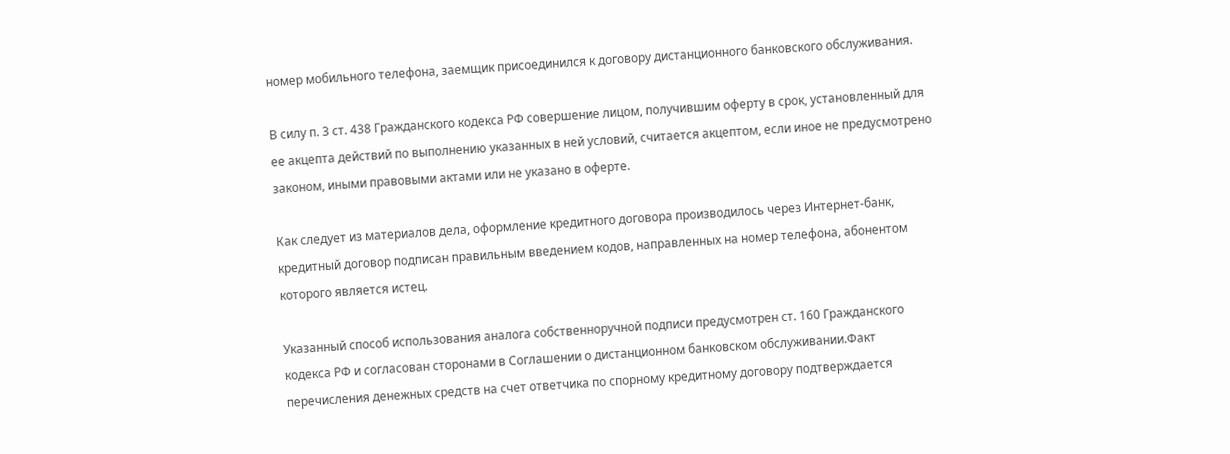номер мобильного телефона, заемщик присоединился к договору дистанционного банковского обслуживания.

В силу п. 3 ст. 438 Гражданского кодекса РФ совершение лицом, получившим оферту в срок, установленный для ее акцепта действий по выполнению указанных в ней условий, считается акцептом, если иное не предусмотрено законом, иными правовыми актами или не указано в оферте.

Как следует из материалов дела, оформление кредитного договора производилось через Интернет-банк, кредитный договор подписан правильным введением кодов, направленных на номер телефона, абонентом которого является истец.

Указанный способ использования аналога собственноручной подписи предусмотрен ст. 160 Гражданского кодекса РФ и согласован сторонами в Соглашении о дистанционном банковском обслуживании.Факт перечисления денежных средств на счет ответчика по спорному кредитному договору подтверждается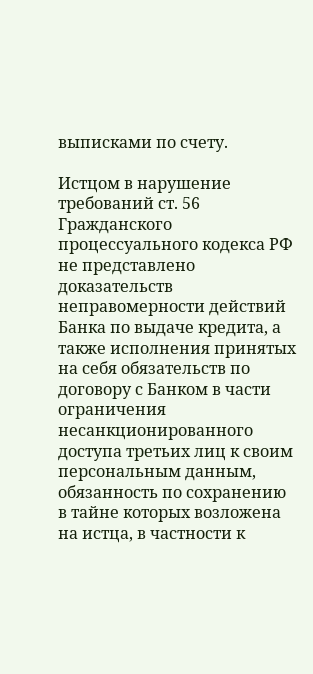выписками по счету.

Истцом в нарушение требований ст. 56 Гражданского процессуального кодекса РФ не представлено доказательств неправомерности действий Банка по выдаче кредита, а также исполнения принятых на себя обязательств по договору с Банком в части ограничения несанкционированного доступа третьих лиц к своим персональным данным, обязанность по сохранению в тайне которых возложена на истца, в частности к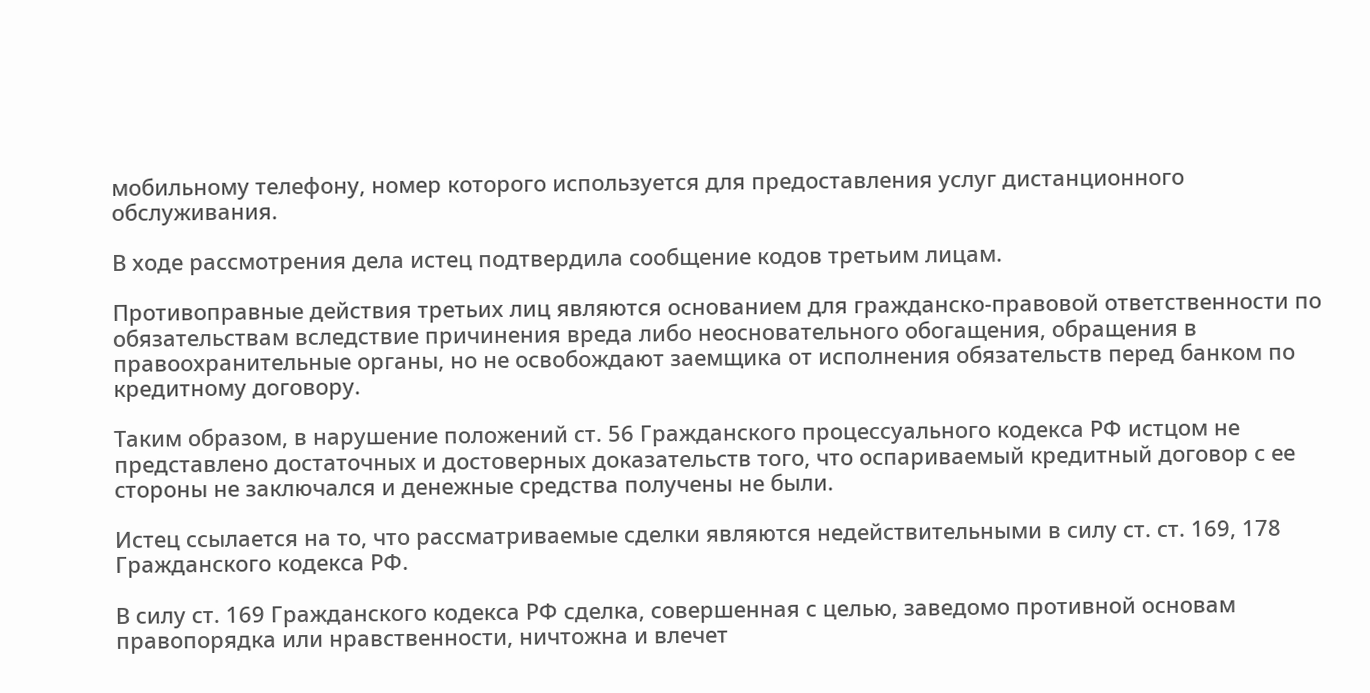мобильному телефону, номер которого используется для предоставления услуг дистанционного обслуживания.

В ходе рассмотрения дела истец подтвердила сообщение кодов третьим лицам.

Противоправные действия третьих лиц являются основанием для гражданско-правовой ответственности по обязательствам вследствие причинения вреда либо неосновательного обогащения, обращения в правоохранительные органы, но не освобождают заемщика от исполнения обязательств перед банком по кредитному договору.

Таким образом, в нарушение положений ст. 56 Гражданского процессуального кодекса РФ истцом не представлено достаточных и достоверных доказательств того, что оспариваемый кредитный договор с ее стороны не заключался и денежные средства получены не были.

Истец ссылается на то, что рассматриваемые сделки являются недействительными в силу ст. ст. 169, 178 Гражданского кодекса РФ.

В силу ст. 169 Гражданского кодекса РФ сделка, совершенная с целью, заведомо противной основам правопорядка или нравственности, ничтожна и влечет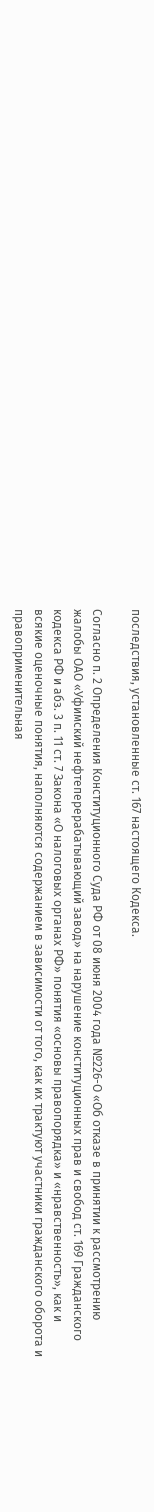последствия, установленные ст. 167 настоящего Кодекса.

Согласно п. 2 Определения Конституционного Суда РФ от 08 июня 2004 года №226-О «Об отказе в принятии к рассмотрению жалобы ОАО «Уфимский нефтеперерабатывающий завод» на нарушение конституционных прав и свобод ст. 169 Гражданского кодекса РФ и абз. 3 п. 11 ст. 7 Закона «О налоговых органах РФ» понятия «основы правопорядка» и «нравственность», как и всякие оценочные понятия, наполняются содержанием в зависимости от того, как их трактуют участники гражданского оборота и правоприменительная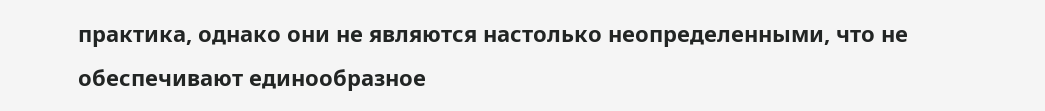практика, однако они не являются настолько неопределенными, что не обеспечивают единообразное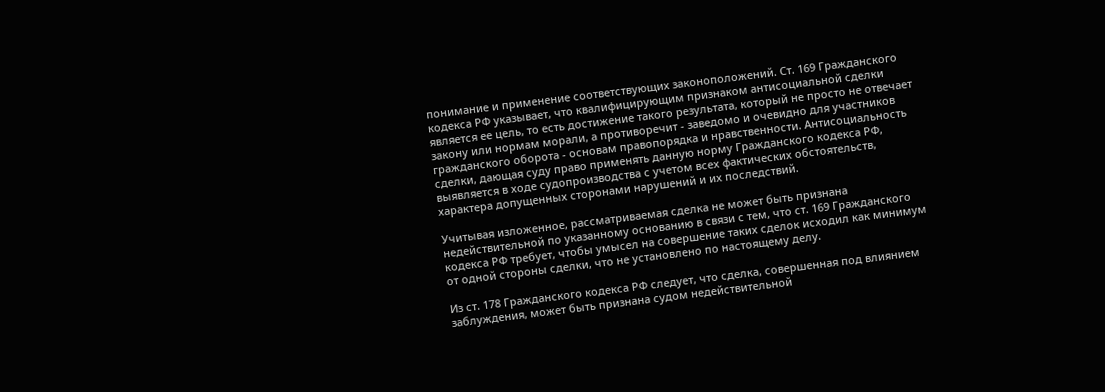понимание и применение соответствующих законоположений. Ст. 169 Гражданского кодекса РФ указывает, что квалифицирующим признаком антисоциальной сделки является ее цель, то есть достижение такого результата, который не просто не отвечает закону или нормам морали, а противоречит - заведомо и очевидно для участников гражданского оборота - основам правопорядка и нравственности. Антисоциальность сделки, дающая суду право применять данную норму Гражданского кодекса РФ, выявляется в ходе судопроизводства с учетом всех фактических обстоятельств, характера допущенных сторонами нарушений и их последствий.

Учитывая изложенное, рассматриваемая сделка не может быть признана недействительной по указанному основанию в связи с тем, что ст. 169 Гражданского кодекса РФ требует, чтобы умысел на совершение таких сделок исходил как минимум от одной стороны сделки, что не установлено по настоящему делу.

Из ст. 178 Гражданского кодекса РФ следует, что сделка, совершенная под влиянием заблуждения, может быть признана судом недействительной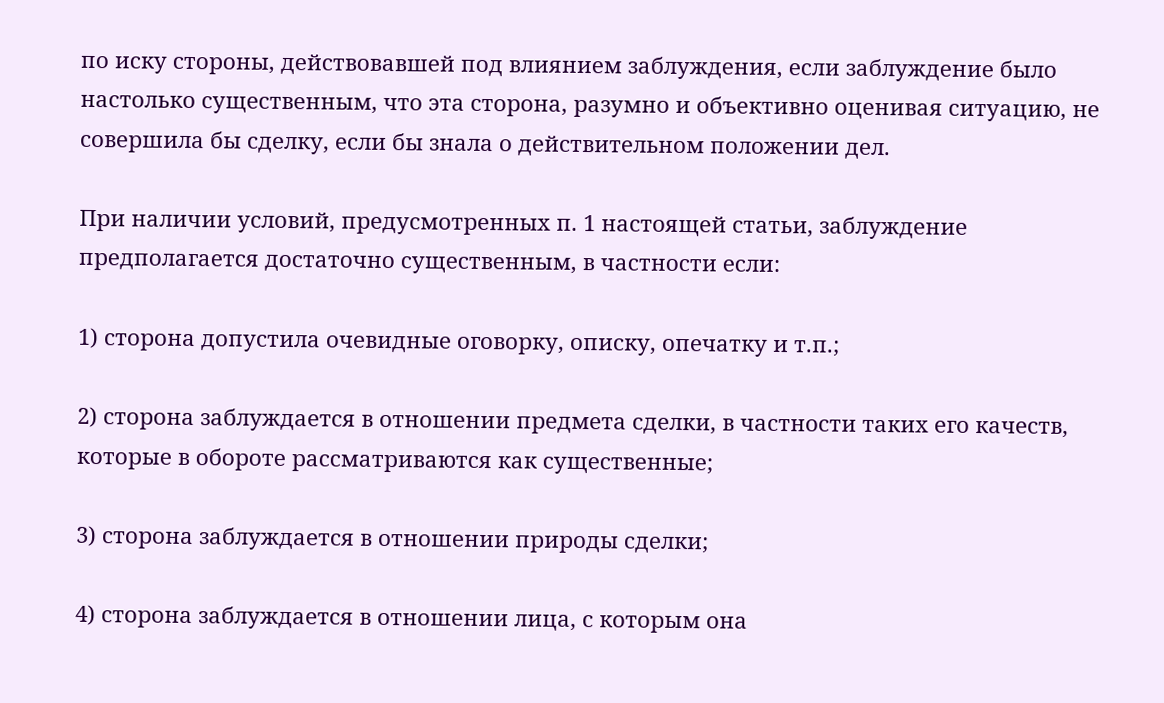по иску стороны, действовавшей под влиянием заблуждения, если заблуждение было настолько существенным, что эта сторона, разумно и объективно оценивая ситуацию, не совершила бы сделку, если бы знала о действительном положении дел.

При наличии условий, предусмотренных п. 1 настоящей статьи, заблуждение предполагается достаточно существенным, в частности если:

1) сторона допустила очевидные оговорку, описку, опечатку и т.п.;

2) сторона заблуждается в отношении предмета сделки, в частности таких его качеств, которые в обороте рассматриваются как существенные;

3) сторона заблуждается в отношении природы сделки;

4) сторона заблуждается в отношении лица, с которым она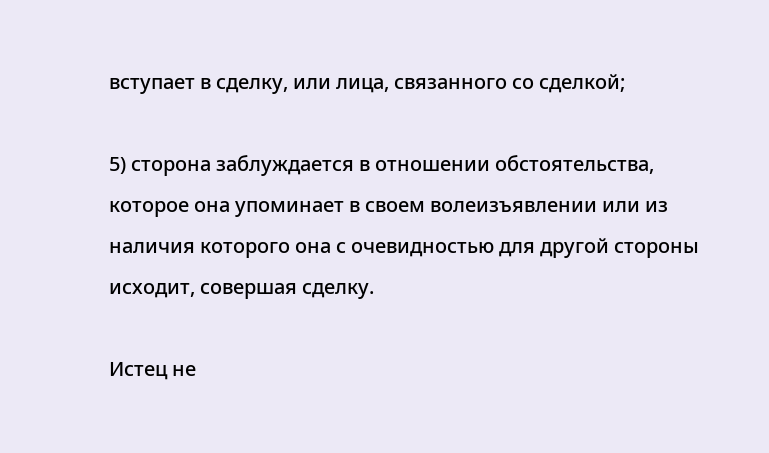вступает в сделку, или лица, связанного со сделкой;

5) сторона заблуждается в отношении обстоятельства, которое она упоминает в своем волеизъявлении или из наличия которого она с очевидностью для другой стороны исходит, совершая сделку.

Истец не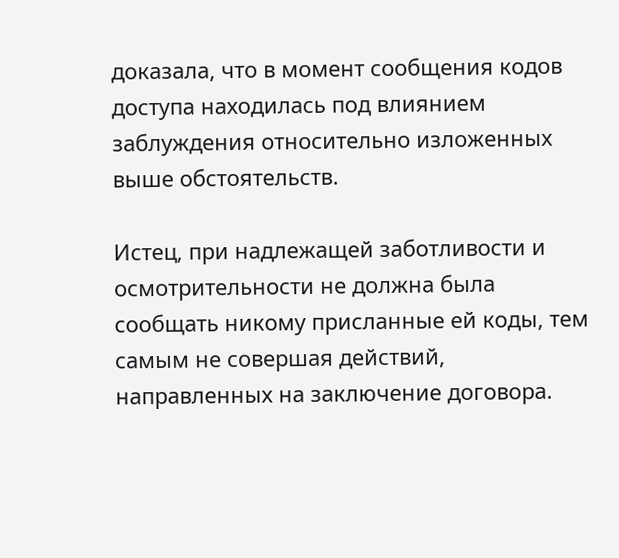доказала, что в момент сообщения кодов доступа находилась под влиянием заблуждения относительно изложенных выше обстоятельств.

Истец, при надлежащей заботливости и осмотрительности не должна была сообщать никому присланные ей коды, тем самым не совершая действий, направленных на заключение договора.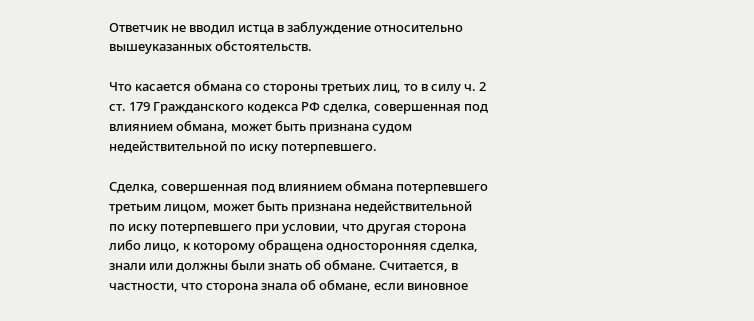Ответчик не вводил истца в заблуждение относительно вышеуказанных обстоятельств.

Что касается обмана со стороны третьих лиц, то в силу ч. 2 ст. 179 Гражданского кодекса РФ сделка, совершенная под влиянием обмана, может быть признана судом недействительной по иску потерпевшего.

Сделка, совершенная под влиянием обмана потерпевшего третьим лицом, может быть признана недействительной по иску потерпевшего при условии, что другая сторона либо лицо, к которому обращена односторонняя сделка, знали или должны были знать об обмане. Считается, в частности, что сторона знала об обмане, если виновное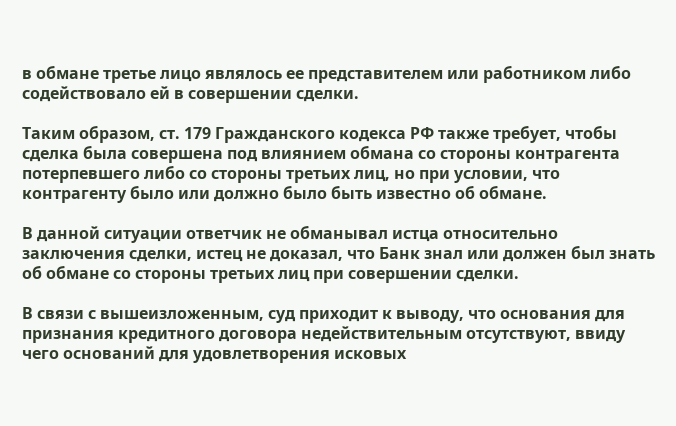в обмане третье лицо являлось ее представителем или работником либо содействовало ей в совершении сделки.

Таким образом, ст. 179 Гражданского кодекса РФ также требует, чтобы сделка была совершена под влиянием обмана со стороны контрагента потерпевшего либо со стороны третьих лиц, но при условии, что контрагенту было или должно было быть известно об обмане.

В данной ситуации ответчик не обманывал истца относительно заключения сделки, истец не доказал, что Банк знал или должен был знать об обмане со стороны третьих лиц при совершении сделки.

В связи с вышеизложенным, суд приходит к выводу, что основания для признания кредитного договора недействительным отсутствуют, ввиду чего оснований для удовлетворения исковых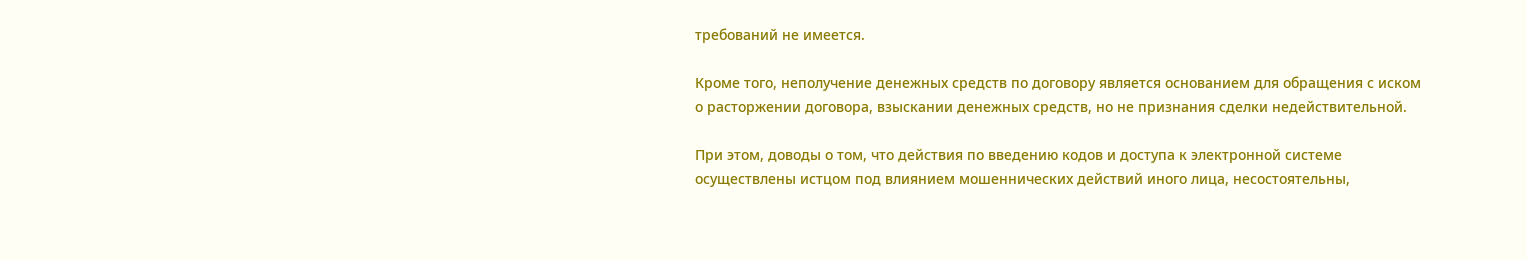требований не имеется.

Кроме того, неполучение денежных средств по договору является основанием для обращения с иском о расторжении договора, взыскании денежных средств, но не признания сделки недействительной.

При этом, доводы о том, что действия по введению кодов и доступа к электронной системе осуществлены истцом под влиянием мошеннических действий иного лица, несостоятельны,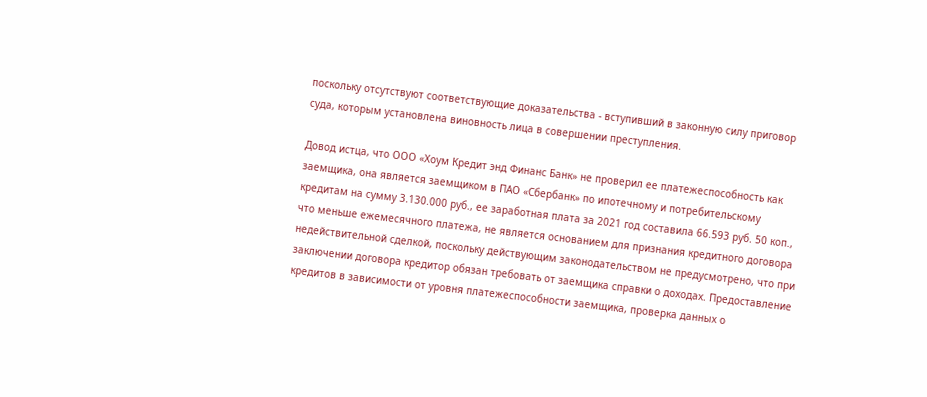поскольку отсутствуют соответствующие доказательства - вступивший в законную силу приговор суда, которым установлена виновность лица в совершении преступления.

Довод истца, что ООО «Хоум Кредит энд Финанс Банк» не проверил ее платежеспособность как заемщика, она является заемщиком в ПАО «Сбербанк» по ипотечному и потребительскому кредитам на сумму 3.130.000 руб., ее заработная плата за 2021 год составила 66.593 руб. 50 коп., что меньше ежемесячного платежа, не является основанием для признания кредитного договора недействительной сделкой, поскольку действующим законодательством не предусмотрено, что при заключении договора кредитор обязан требовать от заемщика справки о доходах. Предоставление кредитов в зависимости от уровня платежеспособности заемщика, проверка данных о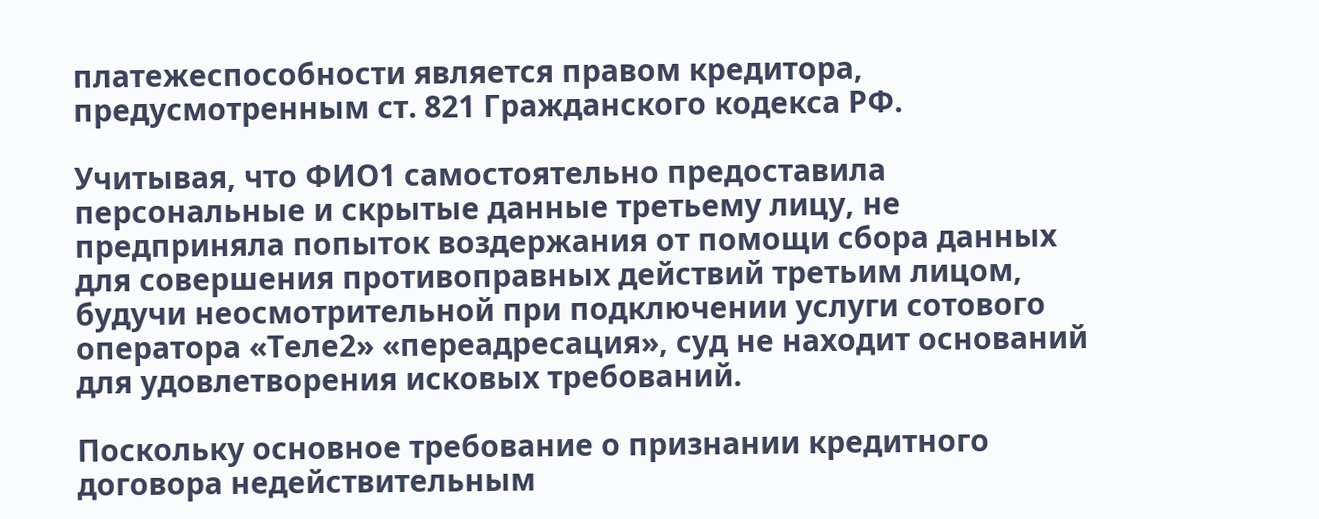платежеспособности является правом кредитора, предусмотренным ст. 821 Гражданского кодекса РФ.

Учитывая, что ФИО1 самостоятельно предоставила персональные и скрытые данные третьему лицу, не предприняла попыток воздержания от помощи сбора данных для совершения противоправных действий третьим лицом, будучи неосмотрительной при подключении услуги сотового оператора «Теле2» «переадресация», суд не находит оснований для удовлетворения исковых требований.

Поскольку основное требование о признании кредитного договора недействительным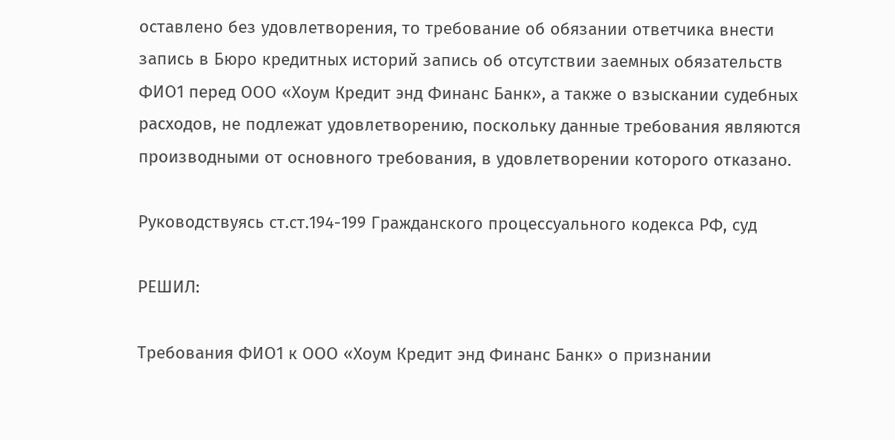оставлено без удовлетворения, то требование об обязании ответчика внести запись в Бюро кредитных историй запись об отсутствии заемных обязательств ФИО1 перед ООО «Хоум Кредит энд Финанс Банк», а также о взыскании судебных расходов, не подлежат удовлетворению, поскольку данные требования являются производными от основного требования, в удовлетворении которого отказано.

Руководствуясь ст.ст.194-199 Гражданского процессуального кодекса РФ, суд

РЕШИЛ:

Требования ФИО1 к ООО «Хоум Кредит энд Финанс Банк» о признании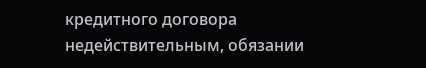кредитного договора недействительным, обязании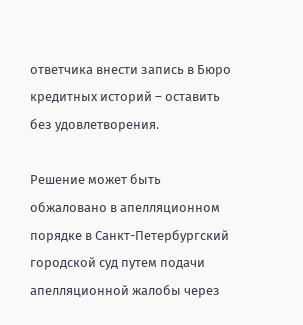ответчика внести запись в Бюро кредитных историй – оставить без удовлетворения.

Решение может быть обжаловано в апелляционном порядке в Санкт-Петербургский городской суд путем подачи апелляционной жалобы через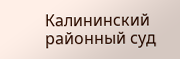Калининский районный суд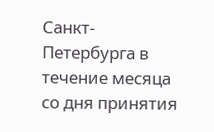Санкт-Петербурга в течение месяца со дня принятия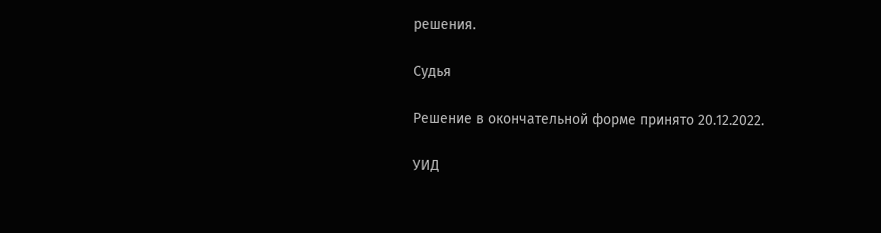решения.

Судья

Решение в окончательной форме принято 20.12.2022.

УИД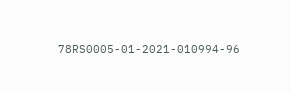78RS0005-01-2021-010994-96